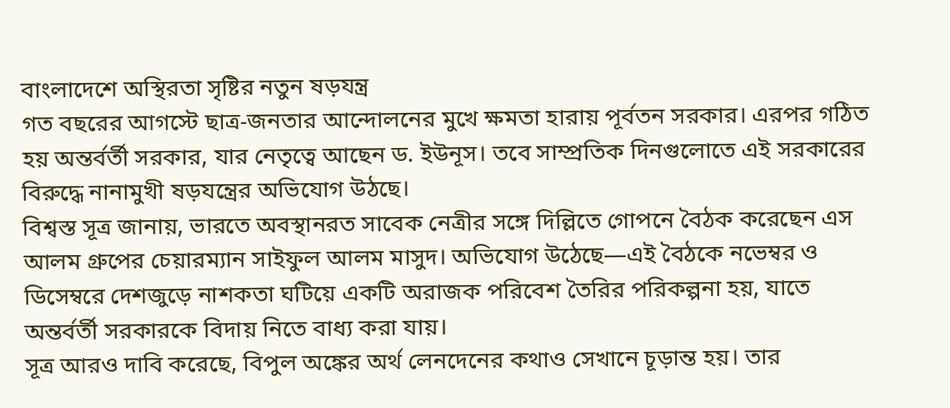বাংলাদেশে অস্থিরতা সৃষ্টির নতুন ষড়যন্ত্র
গত বছরের আগস্টে ছাত্র-জনতার আন্দোলনের মুখে ক্ষমতা হারায় পূর্বতন সরকার। এরপর গঠিত হয় অন্তর্বর্তী সরকার, যার নেতৃত্বে আছেন ড. ইউনূস। তবে সাম্প্রতিক দিনগুলোতে এই সরকারের বিরুদ্ধে নানামুখী ষড়যন্ত্রের অভিযোগ উঠছে।
বিশ্বস্ত সূত্র জানায়, ভারতে অবস্থানরত সাবেক নেত্রীর সঙ্গে দিল্লিতে গোপনে বৈঠক করেছেন এস আলম গ্রুপের চেয়ারম্যান সাইফুল আলম মাসুদ। অভিযোগ উঠেছে—এই বৈঠকে নভেম্বর ও ডিসেম্বরে দেশজুড়ে নাশকতা ঘটিয়ে একটি অরাজক পরিবেশ তৈরির পরিকল্পনা হয়, যাতে অন্তর্বর্তী সরকারকে বিদায় নিতে বাধ্য করা যায়।
সূত্র আরও দাবি করেছে, বিপুল অঙ্কের অর্থ লেনদেনের কথাও সেখানে চূড়ান্ত হয়। তার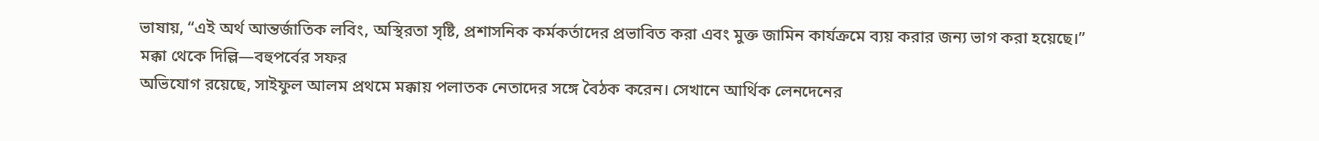ভাষায়, “এই অর্থ আন্তর্জাতিক লবিং, অস্থিরতা সৃষ্টি, প্রশাসনিক কর্মকর্তাদের প্রভাবিত করা এবং মুক্ত জামিন কার্যক্রমে ব্যয় করার জন্য ভাগ করা হয়েছে।”
মক্কা থেকে দিল্লি—বহুপর্বের সফর
অভিযোগ রয়েছে, সাইফুল আলম প্রথমে মক্কায় পলাতক নেতাদের সঙ্গে বৈঠক করেন। সেখানে আর্থিক লেনদেনের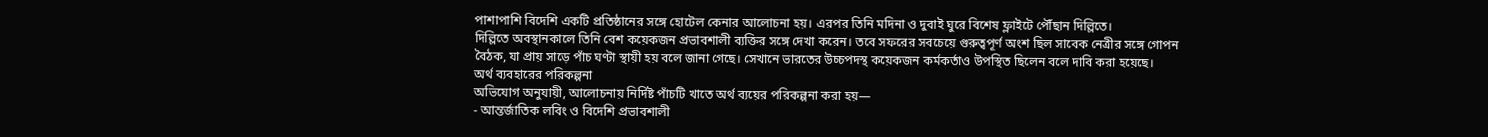পাশাপাশি বিদেশি একটি প্রতিষ্ঠানের সঙ্গে হোটেল কেনার আলোচনা হয়। এরপর তিনি মদিনা ও দুবাই ঘুরে বিশেষ ফ্লাইটে পৌঁছান দিল্লিতে।
দিল্লিতে অবস্থানকালে তিনি বেশ কয়েকজন প্রভাবশালী ব্যক্তির সঙ্গে দেখা করেন। তবে সফরের সবচেয়ে গুরুত্বপূর্ণ অংশ ছিল সাবেক নেত্রীর সঙ্গে গোপন বৈঠক, যা প্রায় সাড়ে পাঁচ ঘণ্টা স্থায়ী হয় বলে জানা গেছে। সেখানে ভারতের উচ্চপদস্থ কয়েকজন কর্মকর্তাও উপস্থিত ছিলেন বলে দাবি করা হয়েছে।
অর্থ ব্যবহারের পরিকল্পনা
অভিযোগ অনুযায়ী, আলোচনায় নির্দিষ্ট পাঁচটি খাতে অর্থ ব্যয়ের পরিকল্পনা করা হয়—
- আন্তর্জাতিক লবিং ও বিদেশি প্রভাবশালী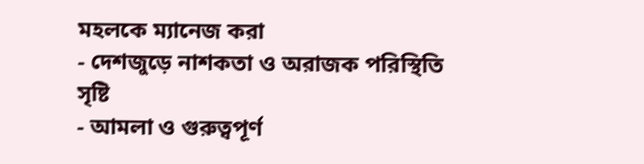মহলকে ম্যানেজ করা
- দেশজুড়ে নাশকতা ও অরাজক পরিস্থিতি সৃষ্টি
- আমলা ও গুরুত্বপূর্ণ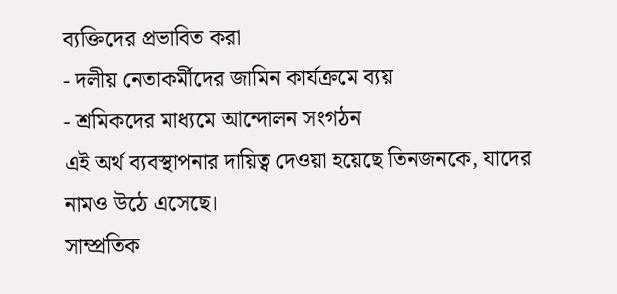ব্যক্তিদের প্রভাবিত করা
- দলীয় নেতাকর্মীদের জামিন কার্যক্রমে ব্যয়
- শ্রমিকদের মাধ্যমে আন্দোলন সংগঠন
এই অর্থ ব্যবস্থাপনার দায়িত্ব দেওয়া হয়েছে তিনজনকে, যাদের নামও উঠে এসেছে।
সাম্প্রতিক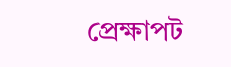প্রেক্ষাপট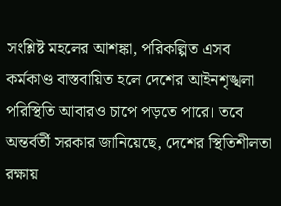সংশ্লিষ্ট মহলের আশঙ্কা, পরিকল্পিত এসব কর্মকাণ্ড বাস্তবায়িত হলে দেশের আইনশৃঙ্খলা পরিস্থিতি আবারও চাপে পড়তে পারে। তবে অন্তর্বর্তী সরকার জানিয়েছে, দেশের স্থিতিশীলতা রক্ষায়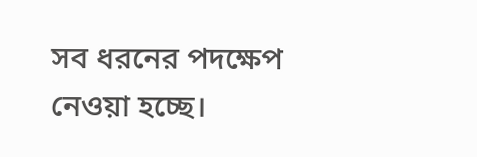সব ধরনের পদক্ষেপ নেওয়া হচ্ছে।